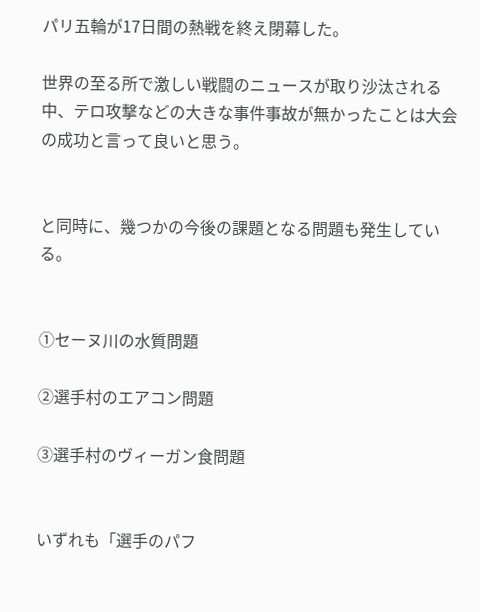パリ五輪が17日間の熱戦を終え閉幕した。

世界の至る所で激しい戦闘のニュースが取り沙汰される中、テロ攻撃などの大きな事件事故が無かったことは大会の成功と言って良いと思う。


と同時に、幾つかの今後の課題となる問題も発生している。


①セーヌ川の水質問題

②選手村のエアコン問題

③選手村のヴィーガン食問題


いずれも「選手のパフ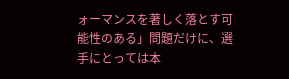ォーマンスを著しく落とす可能性のある」問題だけに、選手にとっては本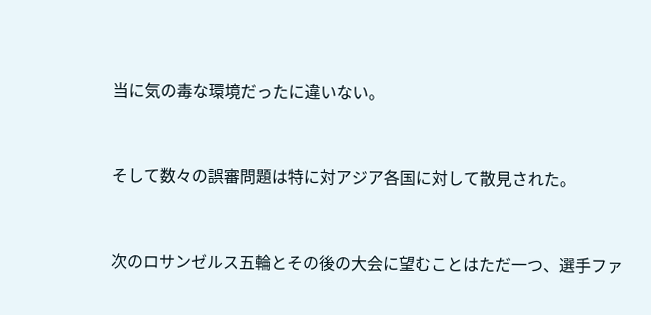当に気の毒な環境だったに違いない。


そして数々の誤審問題は特に対アジア各国に対して散見された。


次のロサンゼルス五輪とその後の大会に望むことはただ一つ、選手ファ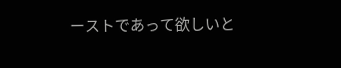ーストであって欲しいと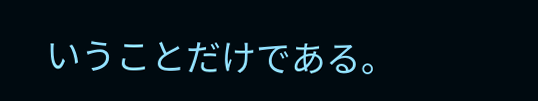いうことだけである。